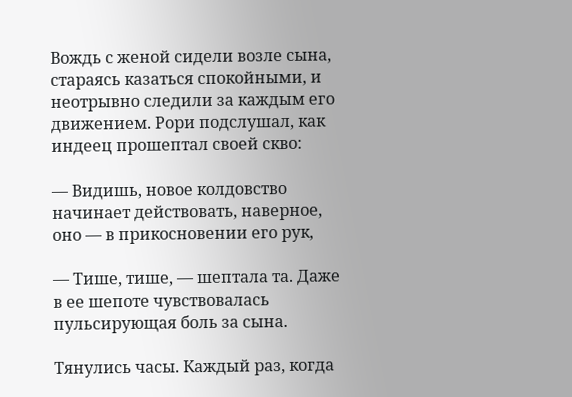Вождь с женой сидели возле сына, стараясь казаться спокойными, и неотрывно следили за каждым его движением. Рори подслушал, как индеец прошептал своей скво:

— Видишь, новое колдовство начинает действовать, наверное, оно — в прикосновении его рук,

— Тише, тише, — шептала та. Даже в ее шепоте чувствовалась пульсирующая боль за сына.

Тянулись часы. Каждый раз, когда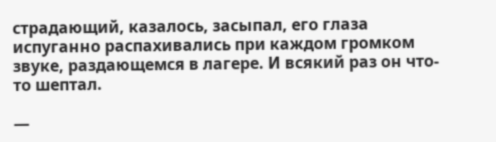страдающий, казалось, засыпал, его глаза испуганно распахивались при каждом громком звуке, раздающемся в лагере. И всякий раз он что-то шептал.

—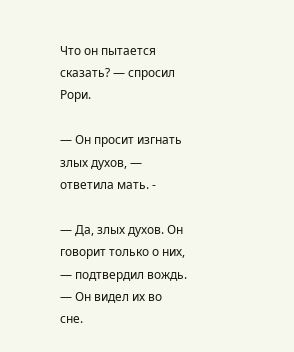Что он пытается сказать? — спросил Рори.

— Он просит изгнать злых духов, — ответила мать. -

— Да, злых духов. Он говорит только о них, — подтвердил вождь. — Он видел их во сне.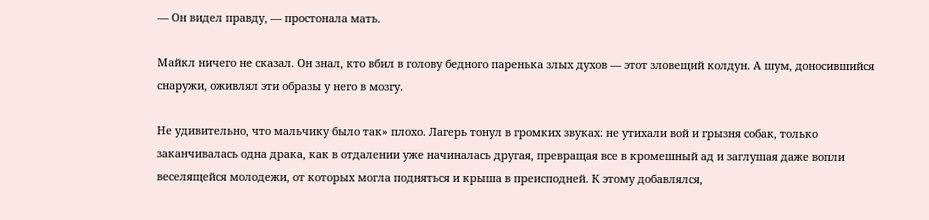— Он видел правду, — простонала мать.

Майкл ничего не сказал. Он знал, кто вбил в голову бедного паренька злых духов — этот зловещий колдун. А шум, доносившийся снаружи, оживлял эти образы у него в мозгу.

Не удивительно, что мальчику было так» плохо. Лагерь тонул в громких звуках: не утихали вой и грызня собак, только заканчивалась одна драка, как в отдалении уже начиналась другая, превращая все в кромешный ад и заглушая даже вопли веселящейся молодежи, от которых могла подняться и крыша в преисподней. К этому добавлялся,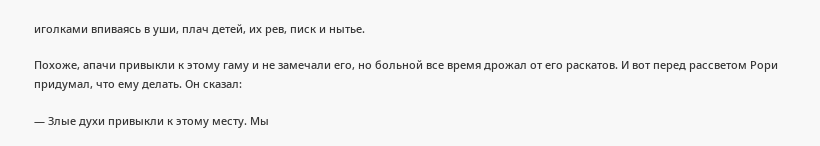иголками впиваясь в уши, плач детей, их рев, писк и нытье.

Похоже, апачи привыкли к этому гаму и не замечали его, но больной все время дрожал от его раскатов. И вот перед рассветом Рори придумал, что ему делать. Он сказал:

— Злые духи привыкли к этому месту. Мы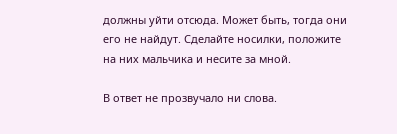должны уйти отсюда. Может быть, тогда они его не найдут. Сделайте носилки, положите на них мальчика и несите за мной.

В ответ не прозвучало ни слова.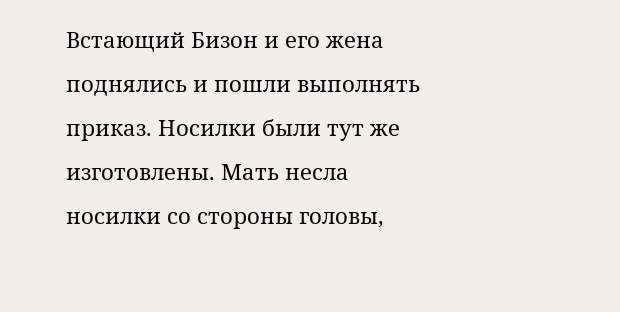Встающий Бизон и его жена поднялись и пошли выполнять приказ. Носилки были тут же изготовлены. Мать несла носилки со стороны головы,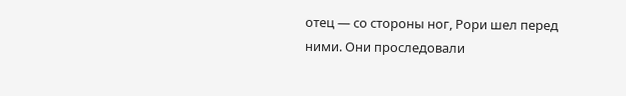отец — со стороны ног, Рори шел перед ними. Они проследовали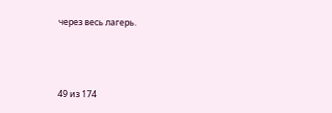через весь лагерь.



49 из 174